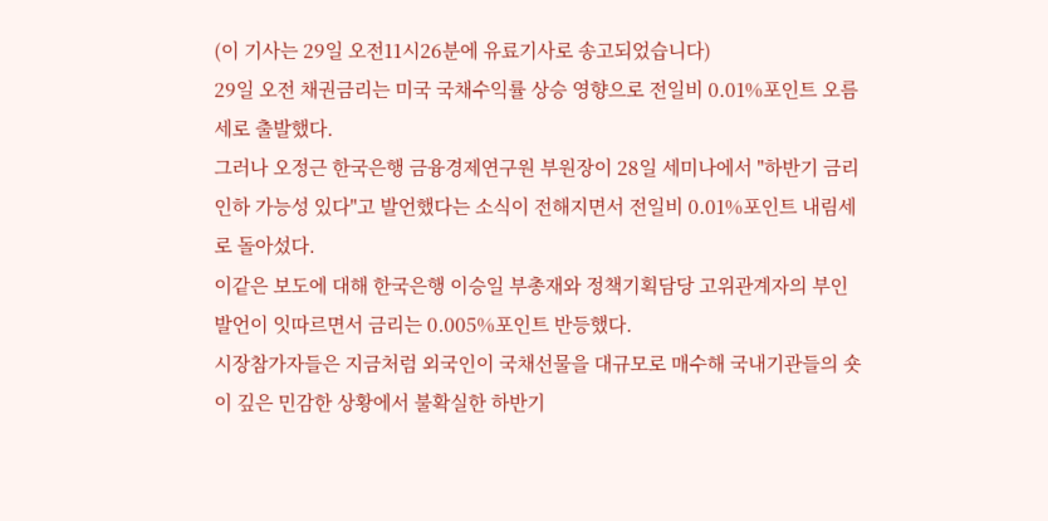(이 기사는 29일 오전11시26분에 유료기사로 송고되었습니다)
29일 오전 채권금리는 미국 국채수익률 상승 영향으로 전일비 0.01%포인트 오름세로 출발했다.
그러나 오정근 한국은행 금융경제연구원 부원장이 28일 세미나에서 "하반기 금리인하 가능성 있다"고 발언했다는 소식이 전해지면서 전일비 0.01%포인트 내림세로 돌아섰다.
이같은 보도에 대해 한국은행 이승일 부총재와 정책기획담당 고위관계자의 부인 발언이 잇따르면서 금리는 0.005%포인트 반등했다.
시장참가자들은 지금처럼 외국인이 국채선물을 대규모로 매수해 국내기관들의 숏이 깊은 민감한 상황에서 불확실한 하반기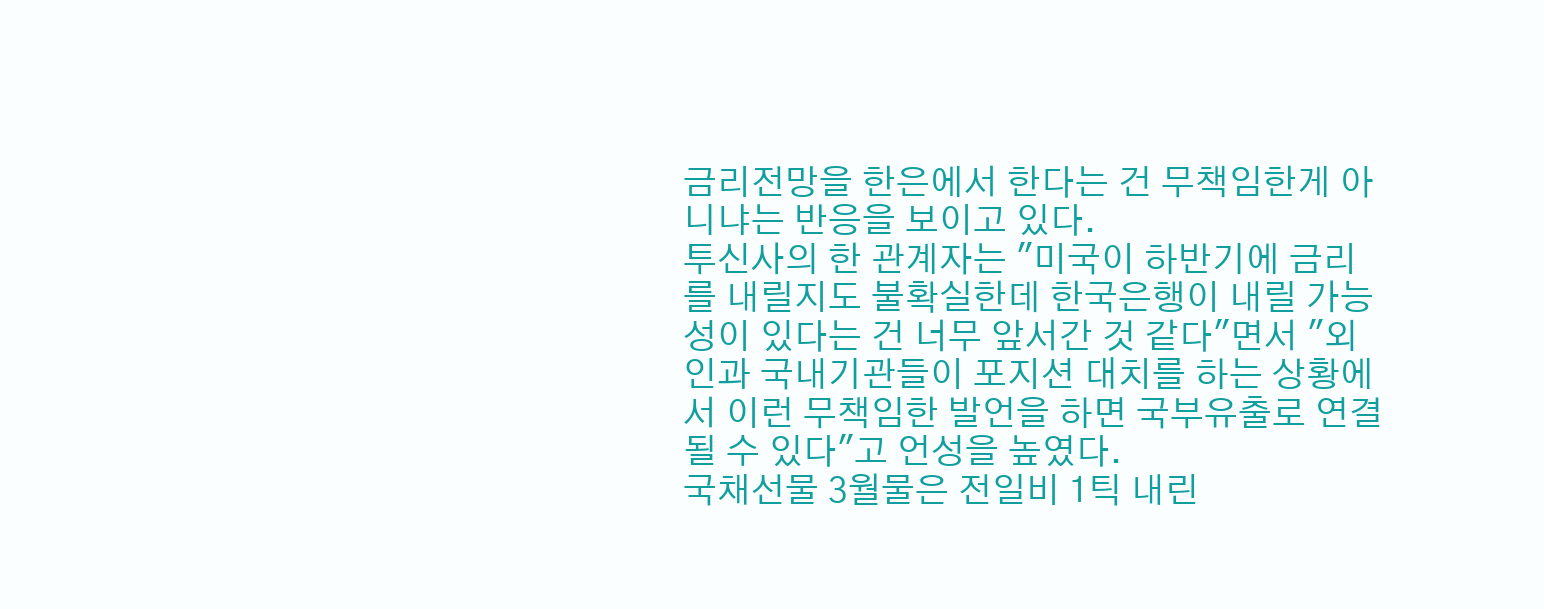금리전망을 한은에서 한다는 건 무책임한게 아니냐는 반응을 보이고 있다.
투신사의 한 관계자는 "미국이 하반기에 금리를 내릴지도 불확실한데 한국은행이 내릴 가능성이 있다는 건 너무 앞서간 것 같다"면서 "외인과 국내기관들이 포지션 대치를 하는 상황에서 이런 무책임한 발언을 하면 국부유출로 연결될 수 있다"고 언성을 높였다.
국채선물 3월물은 전일비 1틱 내린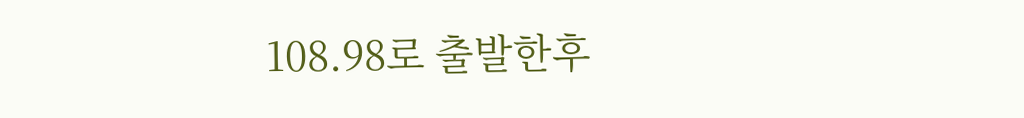108.98로 출발한후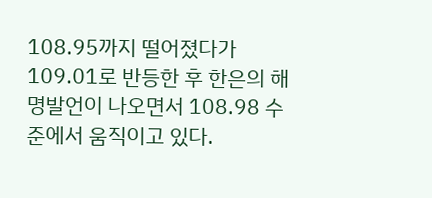108.95까지 떨어졌다가 109.01로 반등한 후 한은의 해명발언이 나오면서 108.98 수준에서 움직이고 있다.